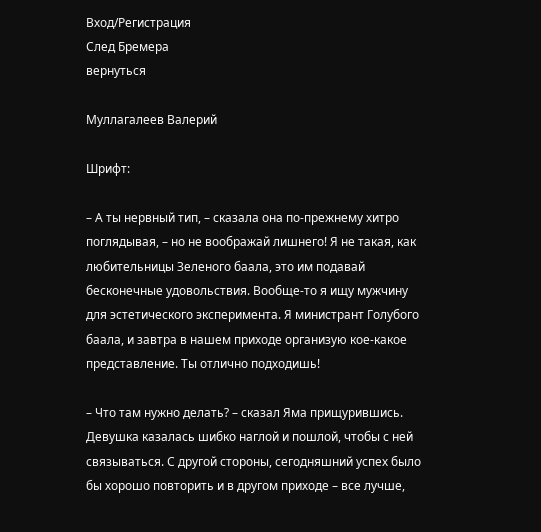Вход/Регистрация
След Бремера
вернуться

Муллагалеев Валерий

Шрифт:

– А ты нервный тип, – сказала она по-прежнему хитро поглядывая, – но не воображай лишнего! Я не такая, как любительницы Зеленого баала, это им подавай бесконечные удовольствия. Вообще-то я ищу мужчину для эстетического эксперимента. Я министрант Голубого баала, и завтра в нашем приходе организую кое-какое представление. Ты отлично подходишь!

– Что там нужно делать? – сказал Яма прищурившись. Девушка казалась шибко наглой и пошлой, чтобы с ней связываться. С другой стороны, сегодняшний успех было бы хорошо повторить и в другом приходе – все лучше,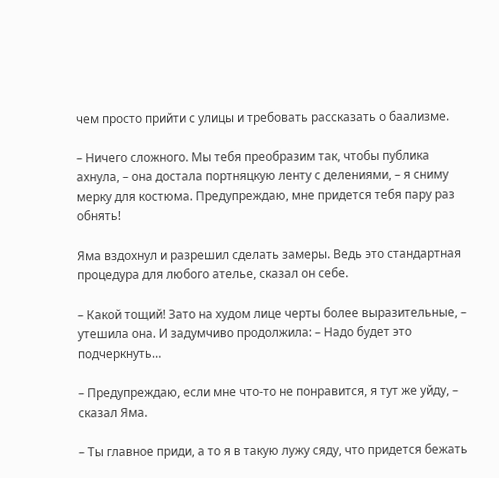чем просто прийти с улицы и требовать рассказать о баализме.

– Ничего сложного. Мы тебя преобразим так, чтобы публика ахнула, – она достала портняцкую ленту с делениями, – я сниму мерку для костюма. Предупреждаю, мне придется тебя пару раз обнять!

Яма вздохнул и разрешил сделать замеры. Ведь это стандартная процедура для любого ателье, сказал он себе.

– Какой тощий! Зато на худом лице черты более выразительные, – утешила она. И задумчиво продолжила: – Надо будет это подчеркнуть…

– Предупреждаю, если мне что-то не понравится, я тут же уйду, – сказал Яма.

– Ты главное приди, а то я в такую лужу сяду, что придется бежать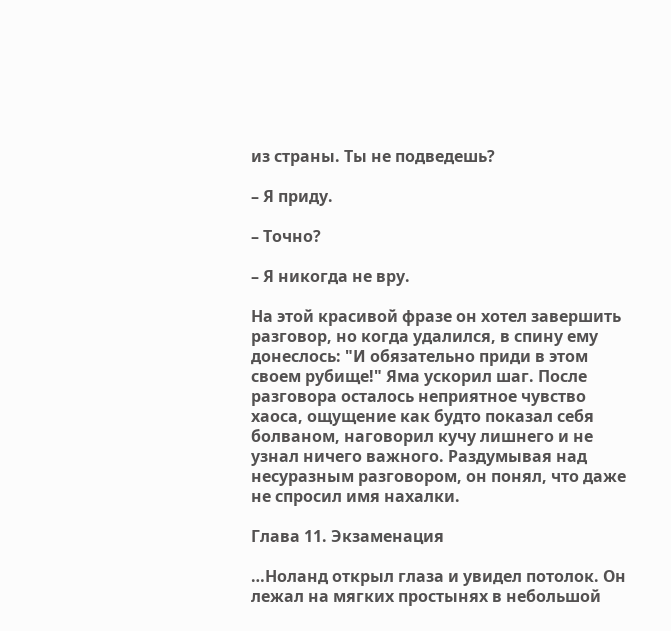из страны. Ты не подведешь?

– Я приду.

– Точно?

– Я никогда не вру.

На этой красивой фразе он хотел завершить разговор, но когда удалился, в спину ему донеслось: "И обязательно приди в этом своем рубище!" Яма ускорил шаг. После разговора осталось неприятное чувство хаоса, ощущение как будто показал себя болваном, наговорил кучу лишнего и не узнал ничего важного. Раздумывая над несуразным разговором, он понял, что даже не спросил имя нахалки.

Глава 11. Экзаменация

…Ноланд открыл глаза и увидел потолок. Он лежал на мягких простынях в небольшой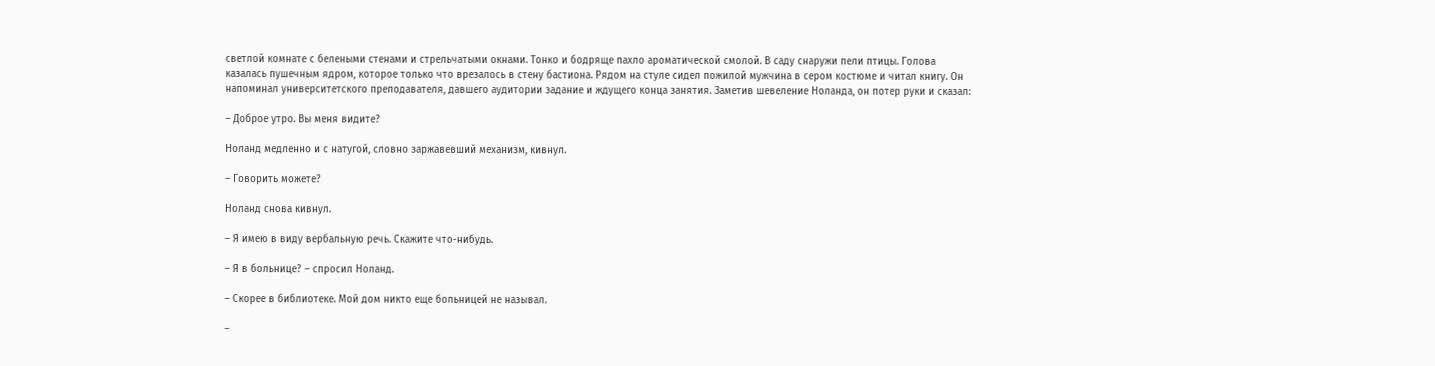светлой комнате с белеными стенами и стрельчатыми окнами. Тонко и бодряще пахло ароматической смолой. В саду снаружи пели птицы. Голова казалась пушечным ядром, которое только что врезалось в стену бастиона. Рядом на стуле сидел пожилой мужчина в сером костюме и читал книгу. Он напоминал университетского преподавателя, давшего аудитории задание и ждущего конца занятия. Заметив шевеление Ноланда, он потер руки и сказал:

– Доброе утро. Вы меня видите?

Ноланд медленно и с натугой, словно заржавевший механизм, кивнул.

– Говорить можете?

Ноланд снова кивнул.

– Я имею в виду вербальную речь. Скажите что-нибудь.

– Я в больнице? – спросил Ноланд.

– Скорее в библиотеке. Мой дом никто еще больницей не называл.

–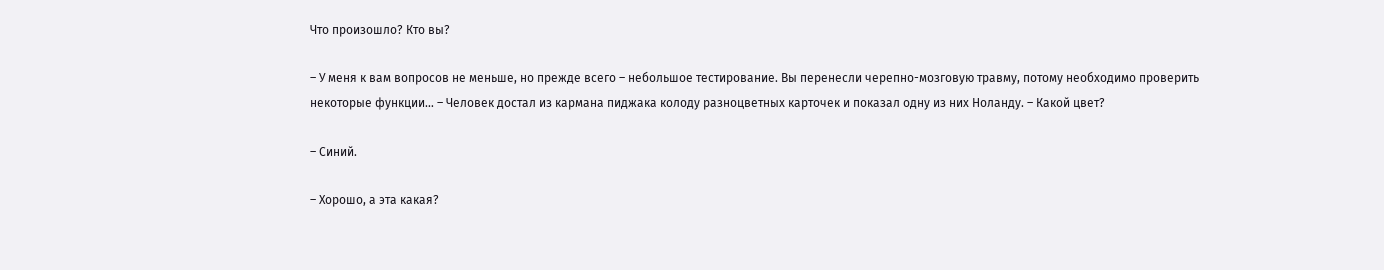Что произошло? Кто вы?

– У меня к вам вопросов не меньше, но прежде всего – небольшое тестирование. Вы перенесли черепно-мозговую травму, потому необходимо проверить некоторые функции… – Человек достал из кармана пиджака колоду разноцветных карточек и показал одну из них Ноланду. – Какой цвет?

– Синий.

– Хорошо, а эта какая?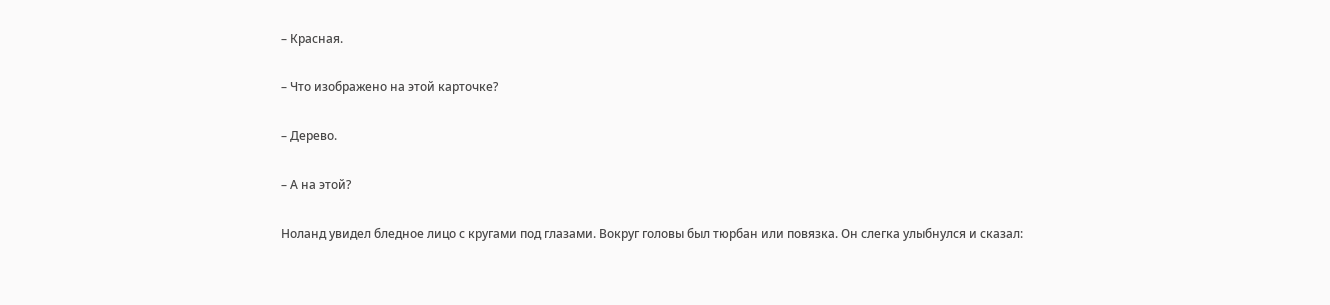– Красная.

– Что изображено на этой карточке?

– Дерево.

– А на этой?

Ноланд увидел бледное лицо с кругами под глазами. Вокруг головы был тюрбан или повязка. Он слегка улыбнулся и сказал: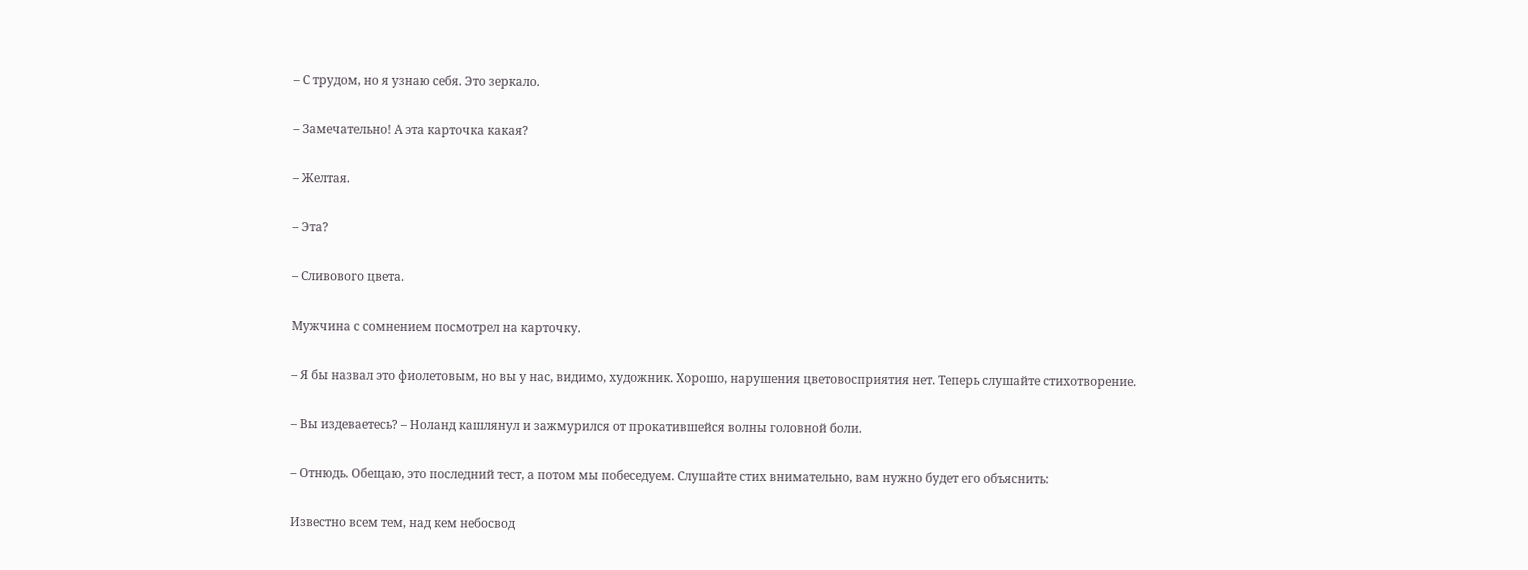– С трудом, но я узнаю себя. Это зеркало.

– Замечательно! А эта карточка какая?

– Желтая.

– Эта?

– Сливового цвета.

Мужчина с сомнением посмотрел на карточку.

– Я бы назвал это фиолетовым, но вы у нас, видимо, художник. Хорошо, нарушения цветовосприятия нет. Теперь слушайте стихотворение.

– Вы издеваетесь? – Ноланд кашлянул и зажмурился от прокатившейся волны головной боли.

– Отнюдь. Обещаю, это последний тест, а потом мы побеседуем. Слушайте стих внимательно, вам нужно будет его объяснить:

Известно всем тем, над кем небосвод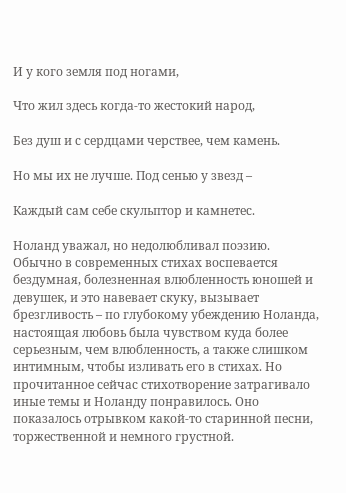И у кого земля под ногами,

Что жил здесь когда-то жестокий народ,

Без душ и с сердцами черствее, чем камень.

Но мы их не лучше. Под сенью у звезд –

Каждый сам себе скульптор и камнетес.

Ноланд уважал, но недолюбливал поэзию. Обычно в современных стихах воспевается бездумная, болезненная влюбленность юношей и девушек, и это навевает скуку, вызывает брезгливость – по глубокому убеждению Ноланда, настоящая любовь была чувством куда более серьезным, чем влюбленность, а также слишком интимным, чтобы изливать его в стихах. Но прочитанное сейчас стихотворение затрагивало иные темы и Ноланду понравилось. Оно показалось отрывком какой-то старинной песни, торжественной и немного грустной.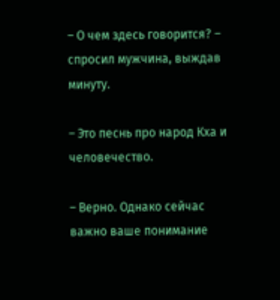– О чем здесь говорится? – спросил мужчина, выждав минуту.

– Это песнь про народ Кха и человечество.

– Верно. Однако сейчас важно ваше понимание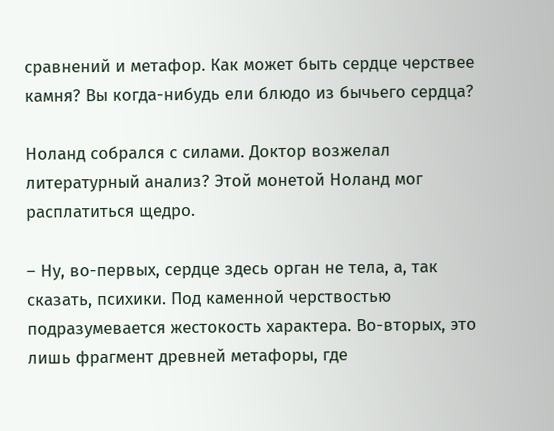сравнений и метафор. Как может быть сердце черствее камня? Вы когда-нибудь ели блюдо из бычьего сердца?

Ноланд собрался с силами. Доктор возжелал литературный анализ? Этой монетой Ноланд мог расплатиться щедро.

– Ну, во-первых, сердце здесь орган не тела, а, так сказать, психики. Под каменной черствостью подразумевается жестокость характера. Во-вторых, это лишь фрагмент древней метафоры, где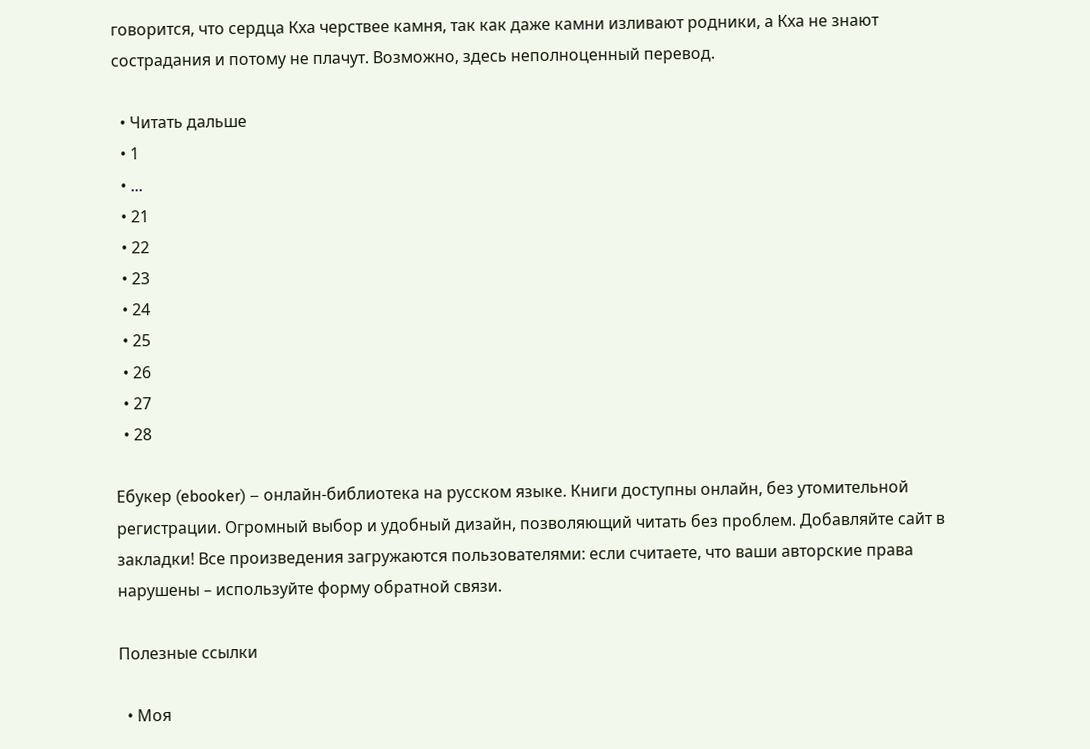говорится, что сердца Кха черствее камня, так как даже камни изливают родники, а Кха не знают сострадания и потому не плачут. Возможно, здесь неполноценный перевод.

  • Читать дальше
  • 1
  • ...
  • 21
  • 22
  • 23
  • 24
  • 25
  • 26
  • 27
  • 28

Ебукер (ebooker) – онлайн-библиотека на русском языке. Книги доступны онлайн, без утомительной регистрации. Огромный выбор и удобный дизайн, позволяющий читать без проблем. Добавляйте сайт в закладки! Все произведения загружаются пользователями: если считаете, что ваши авторские права нарушены – используйте форму обратной связи.

Полезные ссылки

  • Моя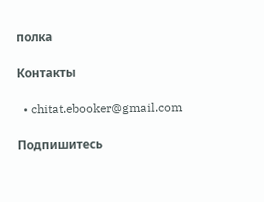полка

Контакты

  • chitat.ebooker@gmail.com

Подпишитесь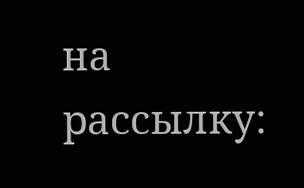на рассылку: